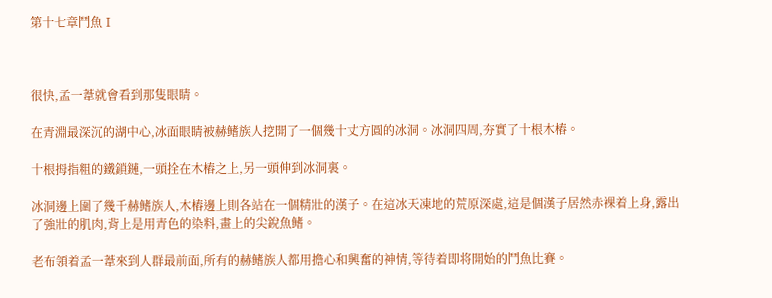第十七章鬥魚Ⅰ



很快,孟一葦就會看到那隻眼睛。

在青淵最深沉的湖中心,冰面眼睛被赫鳍族人挖開了一個幾十丈方圓的冰洞。冰洞四周,夯實了十根木樁。

十根拇指粗的鐵鎖鏈,一頭拴在木樁之上,另一頭伸到冰洞裏。

冰洞邊上圍了幾千赫鳍族人,木樁邊上則各站在一個精壯的漢子。在這冰天凍地的荒原深處,這是個漢子居然赤裸着上身,露出了強壯的肌肉,背上是用青色的染料,畫上的尖銳魚鳍。

老布領着孟一葦來到人群最前面,所有的赫鳍族人都用擔心和興奮的神情,等待着即将開始的鬥魚比賽。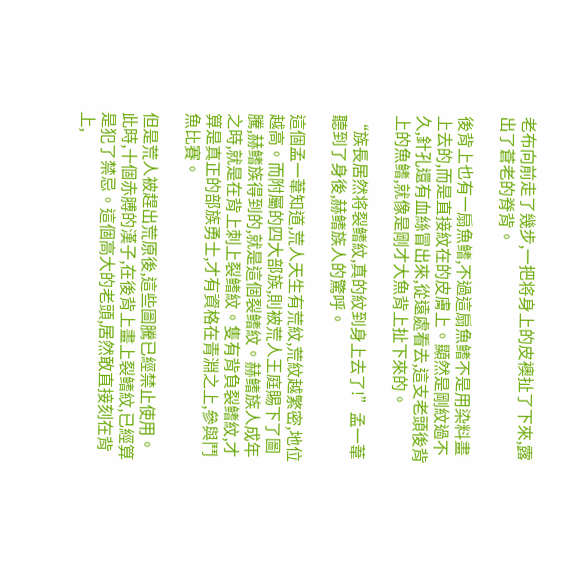老布向前走了幾步,一把将身上的皮襖扯了下來,露出了蒼老的脊背。

後背上也有一扇魚鳍,不過這扇魚鳍不是用染料畫上去的,而是直接紋在的皮膚上。顯然是剛紋過不久,針孔還有血絲冒出來,從遠處看去,這支老頭後背上的魚鳍,就像是剛才大魚背上扯下來的。

“族長居然将裂鳍紋,真的紋到身上去了!”孟一葦聽到了身後,赫鳍族人的驚呼。

這個孟一葦知道,荒人天生有荒紋,荒紋越繁密,地位越高。而附屬的四大部族,則被荒人王庭賜下了圖騰,赫鳍族得到的,就是這個裂鳍紋。赫鳍族人成年之時,就是在背上刺上裂鳍紋。隻有背負裂鳍紋,才算是真正的部族勇士,才有資格在青淵之上,參與鬥魚比賽。

但是荒人被趕出荒原後,這些圖騰已經禁止使用。此時,十個赤膊的漢子,在後背上畫上裂鳍紋,已經算是犯了禁忌。這個高大的老頭,居然敢直接刻在背上,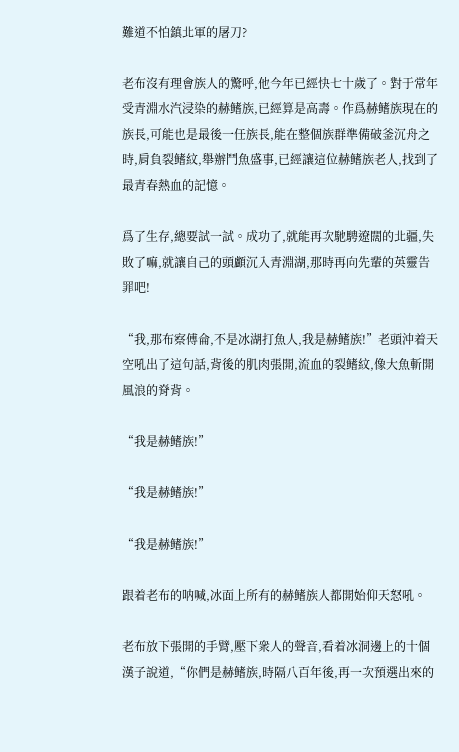難道不怕鎮北軍的屠刀?

老布沒有理會族人的驚呼,他今年已經快七十歲了。對于常年受青淵水汽浸染的赫鳍族,已經算是高壽。作爲赫鳍族現在的族長,可能也是最後一任族長,能在整個族群準備破釜沉舟之時,肩負裂鳍紋,舉辦鬥魚盛事,已經讓這位赫鳍族老人,找到了最青春熱血的記憶。

爲了生存,總要試一試。成功了,就能再次馳騁遼闊的北疆,失敗了嘛,就讓自己的頭顱沉入青淵湖,那時再向先輩的英靈告罪吧!

“我,那布察傅侖,不是冰湖打魚人,我是赫鳍族!”老頭沖着天空吼出了這句話,背後的肌肉張開,流血的裂鳍紋,像大魚斬開風浪的脊背。

“我是赫鳍族!”

“我是赫鳍族!”

“我是赫鳍族!”

跟着老布的呐喊,冰面上所有的赫鳍族人都開始仰天怒吼。

老布放下張開的手臂,壓下衆人的聲音,看着冰洞邊上的十個漢子說道,“你們是赫鳍族,時隔八百年後,再一次預選出來的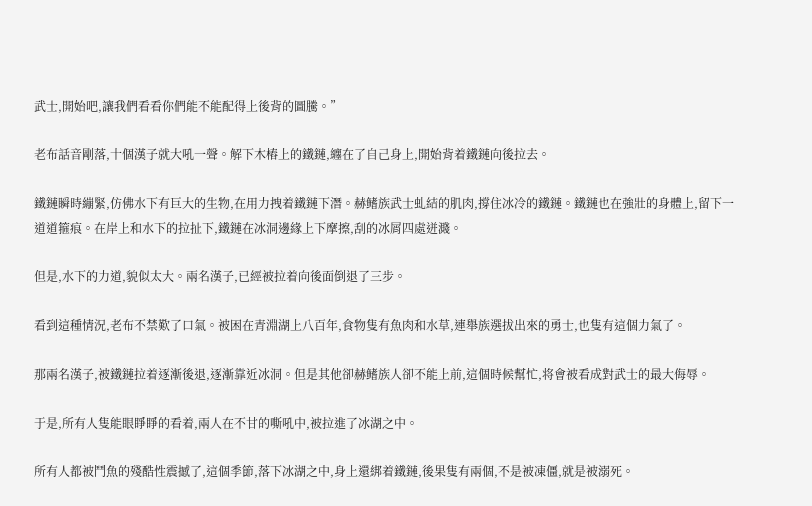武士,開始吧,讓我們看看你們能不能配得上後背的圖騰。”

老布話音剛落,十個漢子就大吼一聲。解下木樁上的鐵鏈,纏在了自己身上,開始背着鐵鏈向後拉去。

鐵鏈瞬時繃緊,仿佛水下有巨大的生物,在用力拽着鐵鏈下潛。赫鳍族武士虬結的肌肉,撐住冰冷的鐵鏈。鐵鏈也在強壯的身體上,留下一道道箍痕。在岸上和水下的拉扯下,鐵鏈在冰洞邊緣上下摩擦,刮的冰屑四處迸濺。

但是,水下的力道,貌似太大。兩名漢子,已經被拉着向後面倒退了三步。

看到這種情況,老布不禁歎了口氣。被困在青淵湖上八百年,食物隻有魚肉和水草,連舉族選拔出來的勇士,也隻有這個力氣了。

那兩名漢子,被鐵鏈拉着逐漸後退,逐漸靠近冰洞。但是其他卻赫鳍族人卻不能上前,這個時候幫忙,将會被看成對武士的最大侮辱。

于是,所有人隻能眼睜睜的看着,兩人在不甘的嘶吼中,被拉進了冰湖之中。

所有人都被鬥魚的殘酷性震撼了,這個季節,落下冰湖之中,身上還綁着鐵鏈,後果隻有兩個,不是被凍僵,就是被溺死。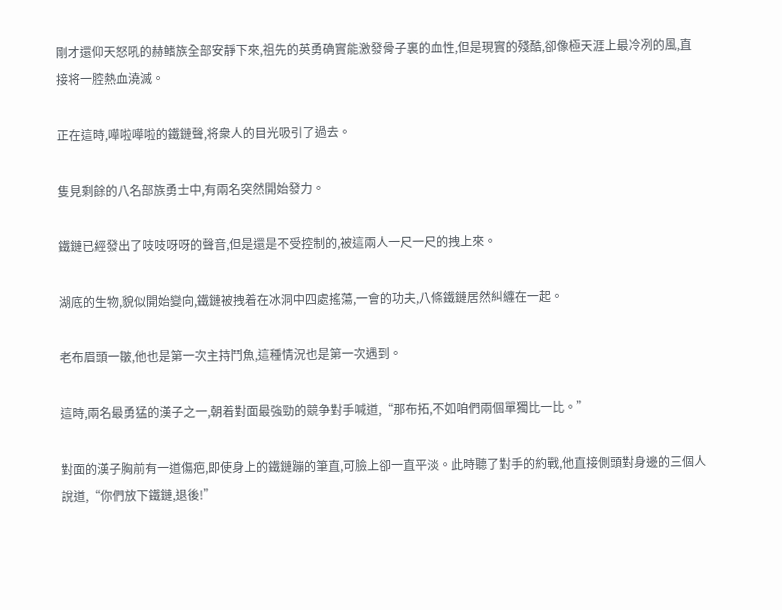剛才還仰天怒吼的赫鳍族全部安靜下來,祖先的英勇确實能激發骨子裏的血性,但是現實的殘酷,卻像極天涯上最冷冽的風,直接将一腔熱血澆滅。

正在這時,嘩啦嘩啦的鐵鏈聲,将衆人的目光吸引了過去。

隻見剩餘的八名部族勇士中,有兩名突然開始發力。

鐵鏈已經發出了吱吱呀呀的聲音,但是還是不受控制的,被這兩人一尺一尺的拽上來。

湖底的生物,貌似開始變向,鐵鏈被拽着在冰洞中四處搖蕩,一會的功夫,八條鐵鏈居然糾纏在一起。

老布眉頭一皺,他也是第一次主持鬥魚,這種情況也是第一次遇到。

這時,兩名最勇猛的漢子之一,朝着對面最強勁的競争對手喊道,“那布拓,不如咱們兩個單獨比一比。”

對面的漢子胸前有一道傷疤,即使身上的鐵鏈蹦的筆直,可臉上卻一直平淡。此時聽了對手的約戰,他直接側頭對身邊的三個人說道,“你們放下鐵鏈,退後!”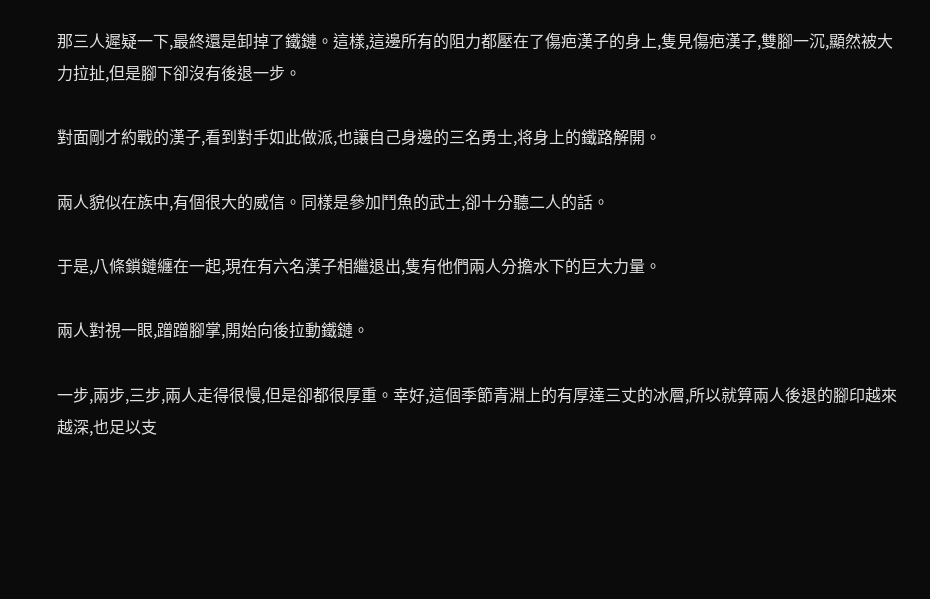那三人遲疑一下,最終還是卸掉了鐵鏈。這樣,這邊所有的阻力都壓在了傷疤漢子的身上,隻見傷疤漢子,雙腳一沉,顯然被大力拉扯,但是腳下卻沒有後退一步。

對面剛才約戰的漢子,看到對手如此做派,也讓自己身邊的三名勇士,将身上的鐵路解開。

兩人貌似在族中,有個很大的威信。同樣是參加鬥魚的武士,卻十分聽二人的話。

于是,八條鎖鏈纏在一起,現在有六名漢子相繼退出,隻有他們兩人分擔水下的巨大力量。

兩人對視一眼,蹭蹭腳掌,開始向後拉動鐵鏈。

一步,兩步,三步,兩人走得很慢,但是卻都很厚重。幸好,這個季節青淵上的有厚達三丈的冰層,所以就算兩人後退的腳印越來越深,也足以支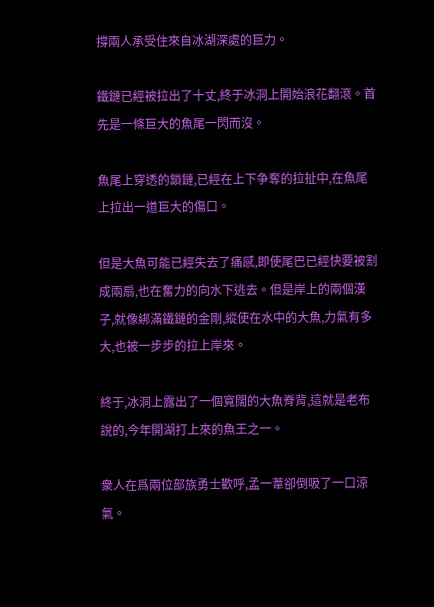撐兩人承受住來自冰湖深處的巨力。

鐵鏈已經被拉出了十丈,終于冰洞上開始浪花翻滾。首先是一條巨大的魚尾一閃而沒。

魚尾上穿透的鎖鏈,已經在上下争奪的拉扯中,在魚尾上拉出一道巨大的傷口。

但是大魚可能已經失去了痛感,即使尾巴已經快要被割成兩扇,也在奮力的向水下逃去。但是岸上的兩個漢子,就像綁滿鐵鏈的金剛,縱使在水中的大魚,力氣有多大,也被一步步的拉上岸來。

終于,冰洞上露出了一個寬闊的大魚脊背,這就是老布說的,今年開湖打上來的魚王之一。

衆人在爲兩位部族勇士歡呼,孟一葦卻倒吸了一口涼氣。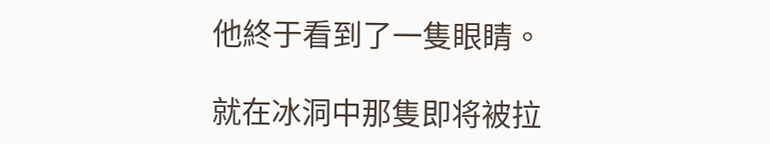他終于看到了一隻眼睛。

就在冰洞中那隻即将被拉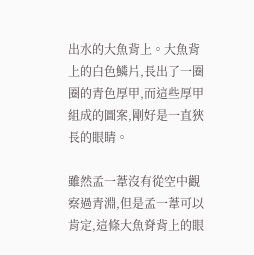出水的大魚背上。大魚背上的白色鱗片,長出了一圈圈的青色厚甲,而這些厚甲組成的圖案,剛好是一直狹長的眼睛。

雖然孟一葦沒有從空中觀察過青淵,但是孟一葦可以肯定,這條大魚脊背上的眼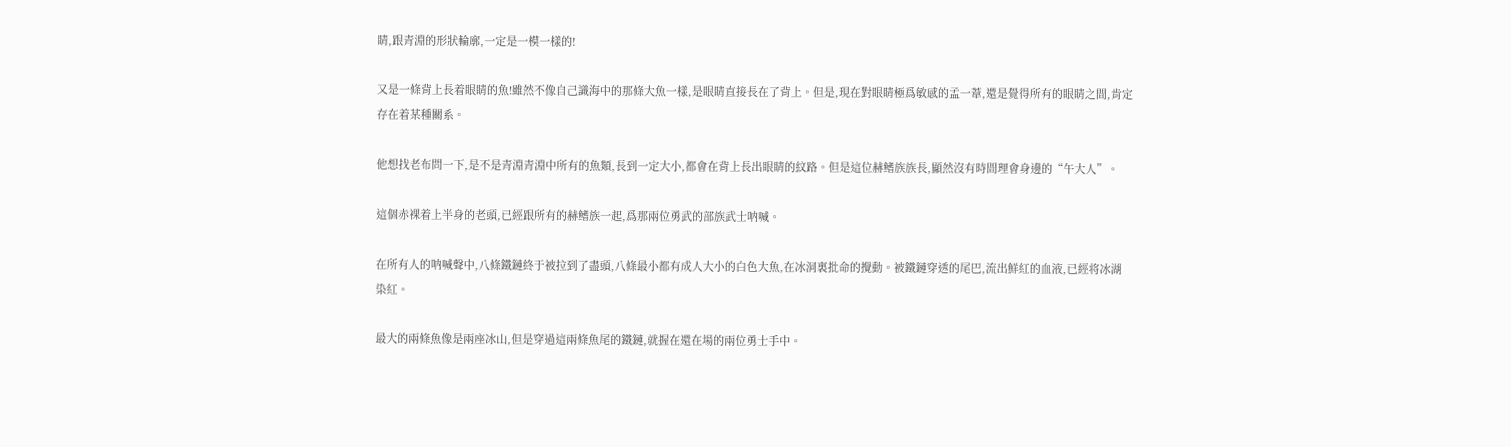睛,跟青淵的形狀輪廓,一定是一模一樣的!

又是一條背上長着眼睛的魚!雖然不像自己識海中的那條大魚一樣,是眼睛直接長在了背上。但是,現在對眼睛極爲敏感的孟一葦,還是覺得所有的眼睛之間,肯定存在着某種關系。

他想找老布問一下,是不是青淵青淵中所有的魚類,長到一定大小,都會在背上長出眼睛的紋路。但是這位赫鳍族族長,顯然沒有時間理會身邊的“午大人”。

這個赤裸着上半身的老頭,已經跟所有的赫鳍族一起,爲那兩位勇武的部族武士呐喊。

在所有人的呐喊聲中,八條鐵鏈終于被拉到了盡頭,八條最小都有成人大小的白色大魚,在冰洞裏批命的攪動。被鐵鏈穿透的尾巴,流出鮮紅的血液,已經将冰湖染紅。

最大的兩條魚像是兩座冰山,但是穿過這兩條魚尾的鐵鏈,就握在還在場的兩位勇士手中。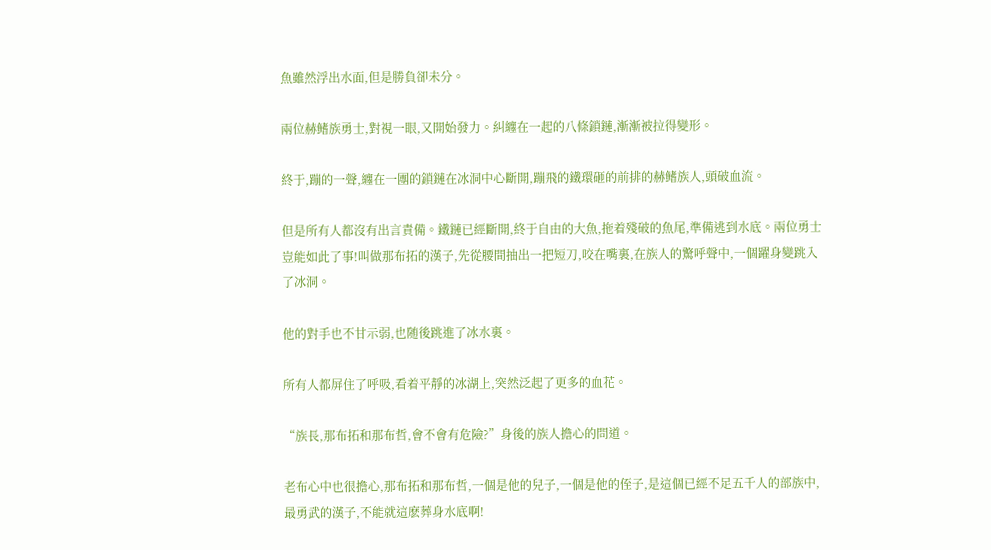魚雖然浮出水面,但是勝負卻未分。

兩位赫鳍族勇士,對視一眼,又開始發力。糾纏在一起的八條鎖鏈,漸漸被拉得變形。

終于,蹦的一聲,纏在一團的鎖鏈在冰洞中心斷開,蹦飛的鐵環砸的前排的赫鳍族人,頭破血流。

但是所有人都沒有出言責備。鐵鏈已經斷開,終于自由的大魚,拖着殘破的魚尾,準備逃到水底。兩位勇士豈能如此了事!叫做那布拓的漢子,先從腰間抽出一把短刀,咬在嘴裏,在族人的驚呼聲中,一個躍身變跳入了冰洞。

他的對手也不甘示弱,也随後跳進了冰水裏。

所有人都屏住了呼吸,看着平靜的冰湖上,突然泛起了更多的血花。

“族長,那布拓和那布哲,會不會有危險?”身後的族人擔心的問道。

老布心中也很擔心,那布拓和那布哲,一個是他的兒子,一個是他的侄子,是這個已經不足五千人的部族中,最勇武的漢子,不能就這麽葬身水底啊!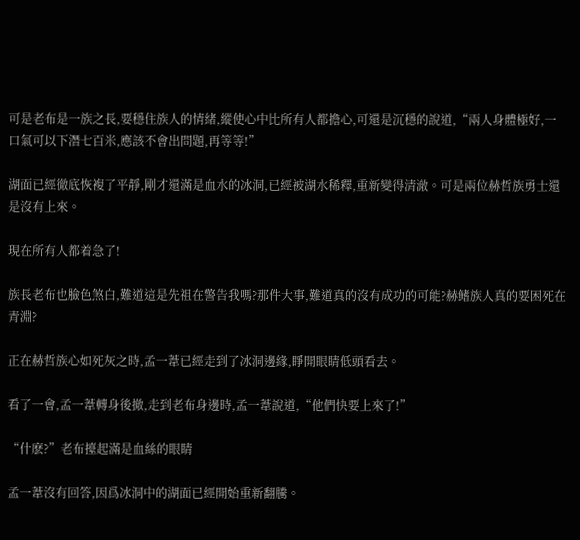可是老布是一族之長,要穩住族人的情緒,縱使心中比所有人都擔心,可還是沉穩的說道,“兩人身體極好,一口氣可以下潛七百米,應該不會出問題,再等等!”

湖面已經徹底恢複了平靜,剛才還滿是血水的冰洞,已經被湖水稀釋,重新變得清澈。可是兩位赫哲族勇士還是沒有上來。

現在所有人都着急了!

族長老布也臉色煞白,難道這是先祖在警告我嗎?那件大事,難道真的沒有成功的可能?赫鳍族人真的要困死在青淵?

正在赫哲族心如死灰之時,孟一葦已經走到了冰洞邊緣,睜開眼睛低頭看去。

看了一會,孟一葦轉身後撤,走到老布身邊時,孟一葦說道,“他們快要上來了!”

“什麽?”老布擡起滿是血絲的眼睛

孟一葦沒有回答,因爲冰洞中的湖面已經開始重新翻騰。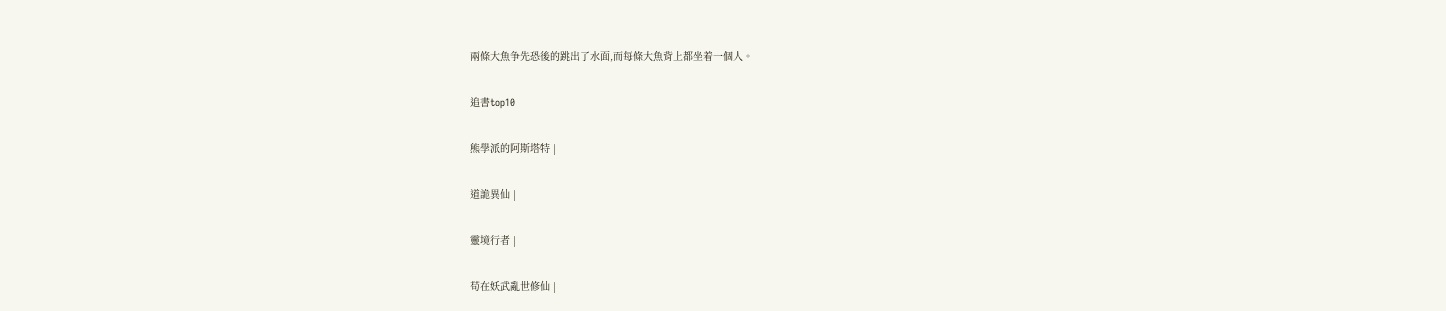兩條大魚争先恐後的跳出了水面,而每條大魚背上都坐着一個人。

追書top10

熊學派的阿斯塔特 |

道詭異仙 |

靈境行者 |

苟在妖武亂世修仙 |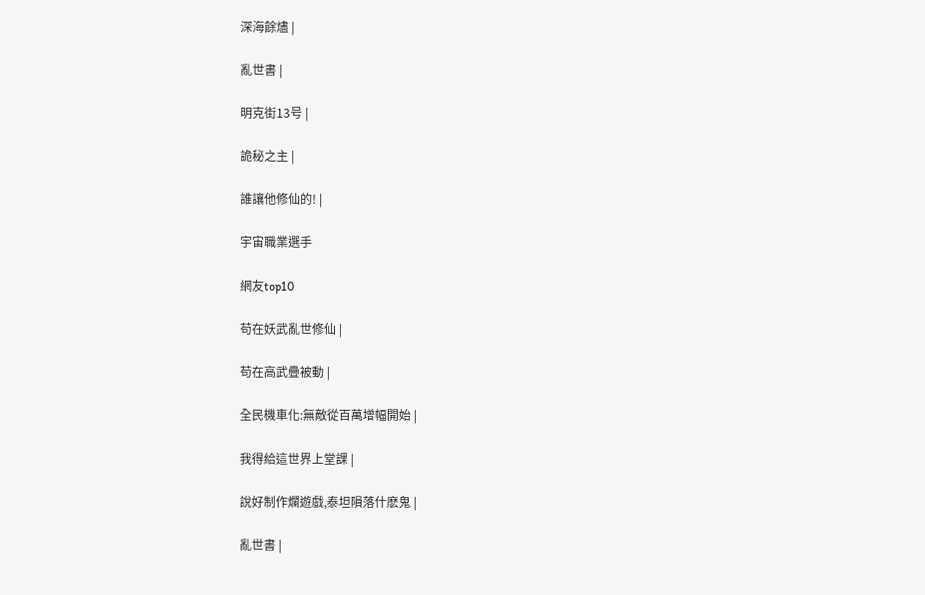深海餘燼 |

亂世書 |

明克街13号 |

詭秘之主 |

誰讓他修仙的! |

宇宙職業選手

網友top10

苟在妖武亂世修仙 |

苟在高武疊被動 |

全民機車化:無敵從百萬增幅開始 |

我得給這世界上堂課 |

說好制作爛遊戲,泰坦隕落什麽鬼 |

亂世書 |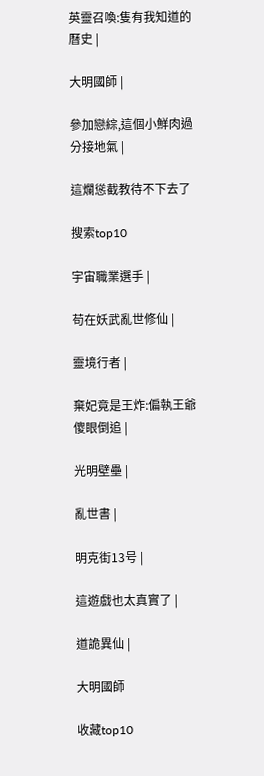英靈召喚:隻有我知道的曆史 |

大明國師 |

參加戀綜,這個小鮮肉過分接地氣 |

這爛慫截教待不下去了

搜索top10

宇宙職業選手 |

苟在妖武亂世修仙 |

靈境行者 |

棄妃竟是王炸:偏執王爺傻眼倒追 |

光明壁壘 |

亂世書 |

明克街13号 |

這遊戲也太真實了 |

道詭異仙 |

大明國師

收藏top10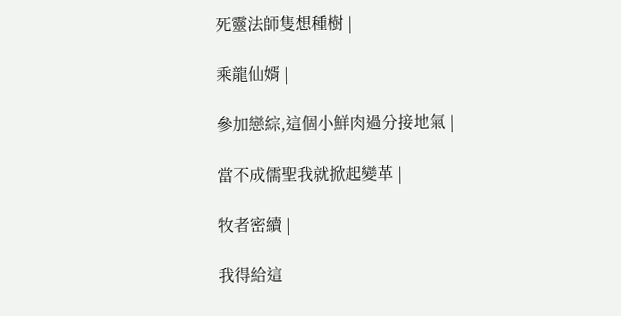死靈法師隻想種樹 |

乘龍仙婿 |

參加戀綜,這個小鮮肉過分接地氣 |

當不成儒聖我就掀起變革 |

牧者密續 |

我得給這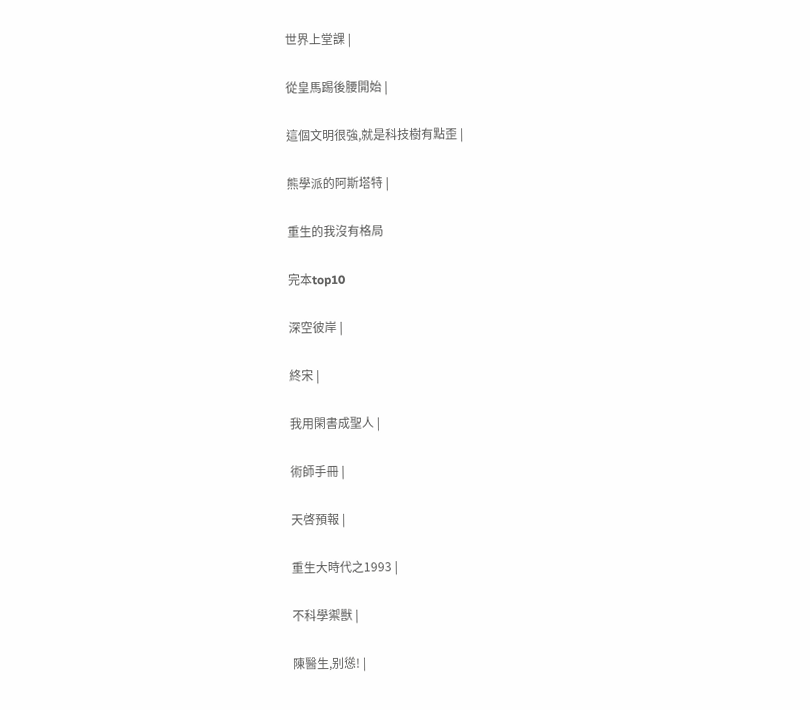世界上堂課 |

從皇馬踢後腰開始 |

這個文明很強,就是科技樹有點歪 |

熊學派的阿斯塔特 |

重生的我沒有格局

完本top10

深空彼岸 |

終宋 |

我用閑書成聖人 |

術師手冊 |

天啓預報 |

重生大時代之1993 |

不科學禦獸 |

陳醫生,别慫! |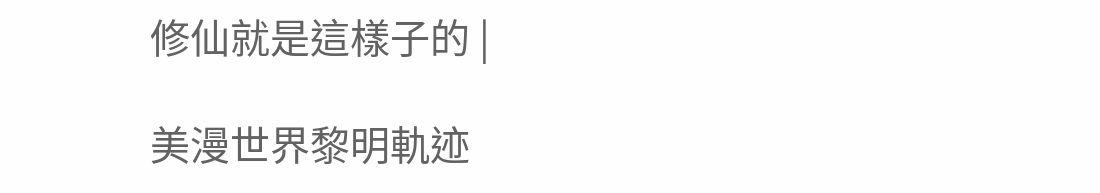修仙就是這樣子的 |

美漫世界黎明軌迹